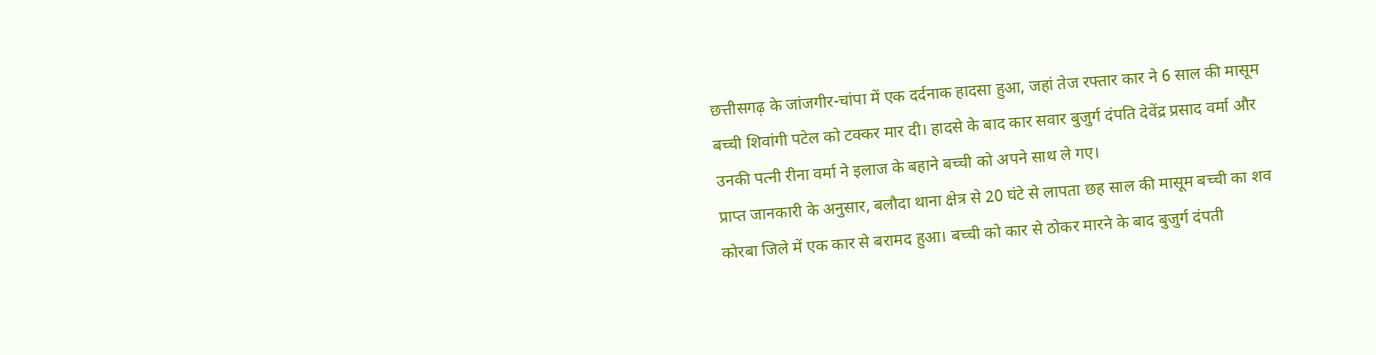छत्तीसगढ़ के जांजगीर-चांपा में एक दर्दनाक हादसा हुआ, जहां तेज रफ्तार कार ने 6 साल की मासूम बच्ची शिवांगी पटेल को टक्कर मार दी। हादसे के बाद कार सवार बुजुर्ग दंपति देवेंद्र प्रसाद वर्मा और उनकी पत्नी रीना वर्मा ने इलाज के बहाने बच्ची को अपने साथ ले गए।
प्राप्त जानकारी के अनुसार, बलौदा थाना क्षेत्र से 20 घंटे से लापता छह साल की मासूम बच्ची का शव कोरबा जिले में एक कार से बरामद हुआ। बच्ची को कार से ठोकर मारने के बाद बुजुर्ग दंपती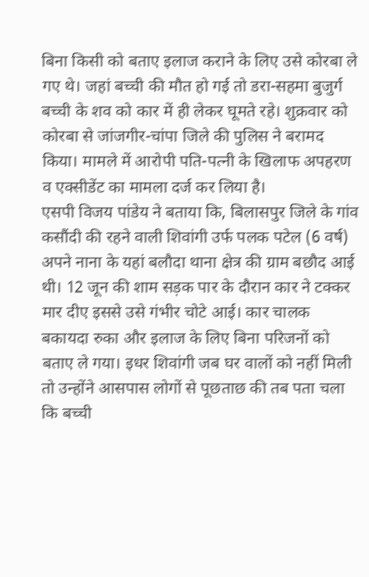बिना किसी को बताए इलाज कराने के लिए उसे कोरबा ले गए थे। जहां बच्ची की मौत हो गई तो डरा-सहमा बुजुर्ग बच्ची के शव को कार में ही लेकर घूमते रहे। शुक्रवार को कोरबा से जांजगीर-चांपा जिले की पुलिस ने बरामद किया। मामले में आरोपी पति-पत्नी के खिलाफ अपहरण व एक्सीडेंट का मामला दर्ज कर लिया है।
एसपी विजय पांडेय ने बताया कि, बिलासपुर जिले के गांव कसौंदी की रहने वाली शिवांगी उर्फ पलक पटेल (6 वर्ष) अपने नाना के यहां बलौदा थाना क्षेत्र की ग्राम बछौद आई थी। 12 जून की शाम सड़क पार के दौरान कार ने टक्कर मार दीए इससे उसे गंभीर चोटे आई। कार चालक बकायदा रुका और इलाज के लिए बिना परिजनों को बताए ले गया। इधर शिवांगी जब घर वालों को नहीं मिली तो उन्होंने आसपास लोगों से पूछताछ की तब पता चला कि बच्ची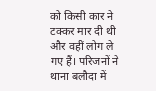को किसी कार ने टक्कर मार दी थी और वहीं लोग ले गए हैं। परिजनों ने थाना बलौदा में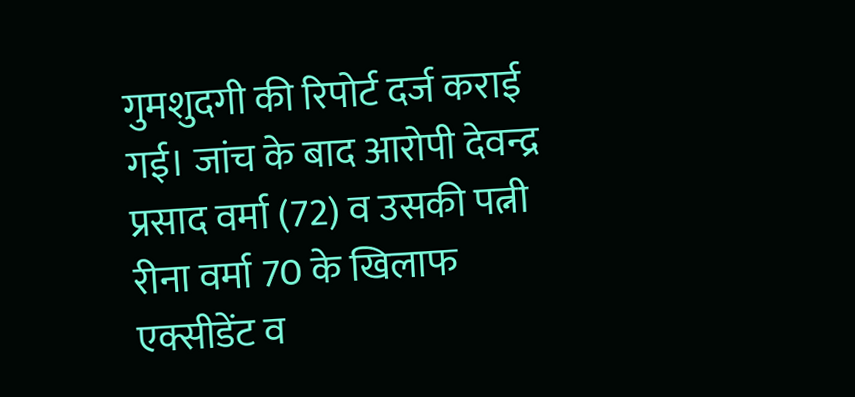गुमशुदगी की रिपोर्ट दर्ज कराई गई। जांच के बाद आरोपी देवन्द्र प्रसाद वर्मा (72) व उसकी पत्नी रीना वर्मा 70 के खिलाफ एक्सीडेंट व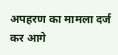अपहरण का मामला दर्ज कर आगे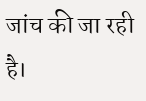जांच की जा रही है।